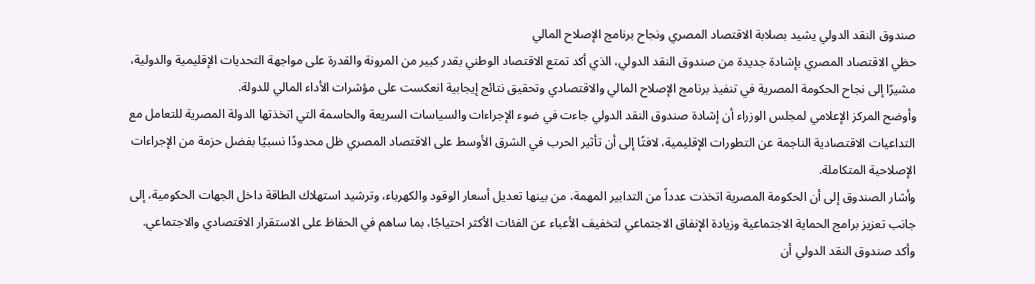صندوق النقد الدولي يشيد بصلابة الاقتصاد المصري ونجاح برنامج الإصلاح المالي
حظي الاقتصاد المصري بإشادة جديدة من صندوق النقد الدولي، الذي أكد تمتع الاقتصاد الوطني بقدر كبير من المرونة والقدرة على مواجهة التحديات الإقليمية والدولية، مشيرًا إلى نجاح الحكومة المصرية في تنفيذ برنامج الإصلاح المالي والاقتصادي وتحقيق نتائج إيجابية انعكست على مؤشرات الأداء المالي للدولة.
وأوضح المركز الإعلامي لمجلس الوزراء أن إشادة صندوق النقد الدولي جاءت في ضوء الإجراءات والسياسات السريعة والحاسمة التي اتخذتها الدولة المصرية للتعامل مع التداعيات الاقتصادية الناجمة عن التطورات الإقليمية، لافتًا إلى أن تأثير الحرب في الشرق الأوسط على الاقتصاد المصري ظل محدودًا نسبيًا بفضل حزمة من الإجراءات الإصلاحية المتكاملة.
وأشار الصندوق إلى أن الحكومة المصرية اتخذت عدداً من التدابير المهمة، من بينها تعديل أسعار الوقود والكهرباء، وترشيد استهلاك الطاقة داخل الجهات الحكومية، إلى جانب تعزيز برامج الحماية الاجتماعية وزيادة الإنفاق الاجتماعي لتخفيف الأعباء عن الفئات الأكثر احتياجًا، بما ساهم في الحفاظ على الاستقرار الاقتصادي والاجتماعي.
وأكد صندوق النقد الدولي أن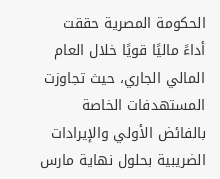الحكومة المصرية حققت أداءً ماليًا قويًا خلال العام المالي الجاري، حيث تجاوزت المستهدفات الخاصة بالفائض الأولي والإيرادات الضريبية بحلول نهاية مارس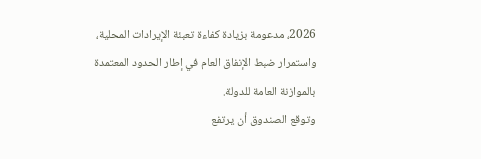2026، مدعومة بزيادة كفاءة تعبئة الإيرادات المحلية، واستمرار ضبط الإنفاق العام في إطار الحدود المعتمدة بالموازنة العامة للدولة.
وتوقع الصندوق أن يرتفع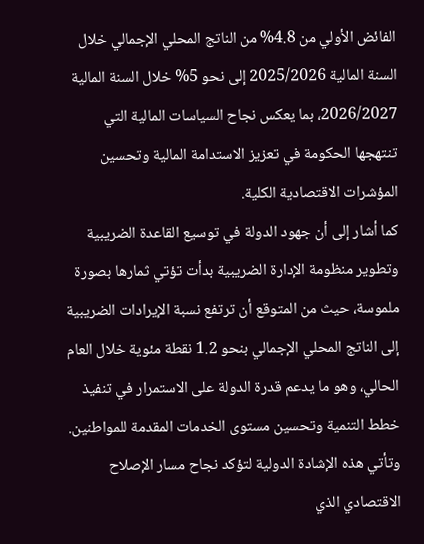الفائض الأولي من 4.8% من الناتج المحلي الإجمالي خلال السنة المالية 2025/2026 إلى نحو 5% خلال السنة المالية 2026/2027، بما يعكس نجاح السياسات المالية التي تنتهجها الحكومة في تعزيز الاستدامة المالية وتحسين المؤشرات الاقتصادية الكلية.
كما أشار إلى أن جهود الدولة في توسيع القاعدة الضريبية وتطوير منظومة الإدارة الضريبية بدأت تؤتي ثمارها بصورة ملموسة، حيث من المتوقع أن ترتفع نسبة الإيرادات الضريبية إلى الناتج المحلي الإجمالي بنحو 1.2 نقطة مئوية خلال العام الحالي، وهو ما يدعم قدرة الدولة على الاستمرار في تنفيذ خطط التنمية وتحسين مستوى الخدمات المقدمة للمواطنين.
وتأتي هذه الإشادة الدولية لتؤكد نجاح مسار الإصلاح الاقتصادي الذي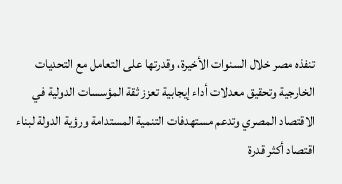تنفذه مصر خلال السنوات الأخيرة، وقدرتها على التعامل مع التحديات الخارجية وتحقيق معدلات أداء إيجابية تعزز ثقة المؤسسات الدولية في الاقتصاد المصري وتدعم مستهدفات التنمية المستدامة ورؤية الدولة لبناء اقتصاد أكثر قدرة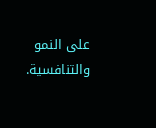على النمو والتنافسية.